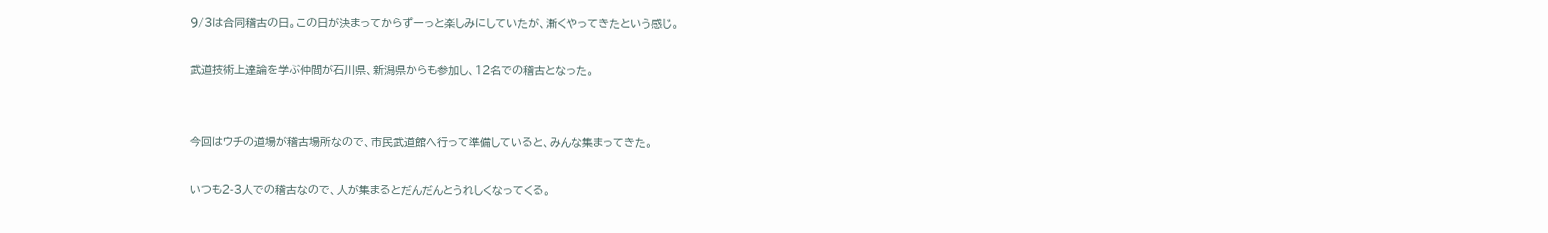9/3は合同稽古の日。この日が決まってからずーっと楽しみにしていたが、漸くやってきたという感じ。

武道技術上達論を学ぶ仲間が石川県、新潟県からも参加し、12名での稽古となった。


今回はウチの道場が稽古場所なので、市民武道館へ行って準備していると、みんな集まってきた。

いつも2-3人での稽古なので、人が集まるとだんだんとうれしくなってくる。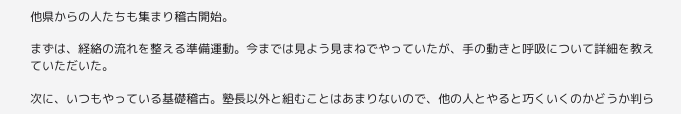他県からの人たちも集まり稽古開始。

まずは、経絡の流れを整える準備運動。今までは見よう見まねでやっていたが、手の動きと呼吸について詳細を教えていただいた。

次に、いつもやっている基礎稽古。塾長以外と組むことはあまりないので、他の人とやると巧くいくのかどうか判ら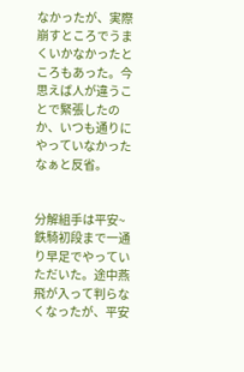なかったが、実際崩すところでうまくいかなかったところもあった。今思えば人が違うことで緊張したのか、いつも通りにやっていなかったなぁと反省。


分解組手は平安~鉄騎初段まで一通り早足でやっていただいた。途中燕飛が入って判らなくなったが、平安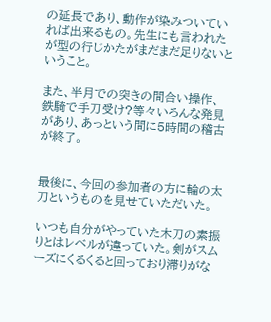の延長であり、動作が染みついていれば出来るもの。先生にも言われたが型の行じかたがまだまだ足りないということ。

また、半月での突きの間合い操作、鉄騎で手刀受け?等々いろんな発見があり、あっという間に5時間の稽古が終了。


最後に、今回の参加者の方に輪の太刀というものを見せていただいた。

いつも自分がやっていた木刀の素振りとはレベルが違っていた。剣がスムーズにくるくると回っており滞りがな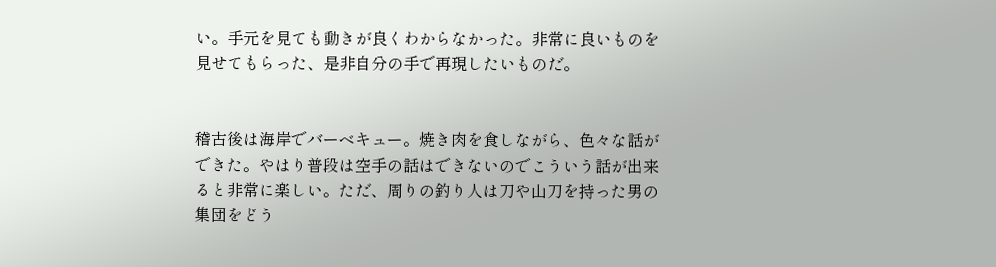い。手元を見ても動きが良くわからなかった。非常に良いものを見せてもらった、是非自分の手で再現したいものだ。


稽古後は海岸でバーベキュー。焼き肉を食しながら、色々な話ができた。やはり普段は空手の話はできないのでこういう話が出来ると非常に楽しい。ただ、周りの釣り人は刀や山刀を持った男の集団をどう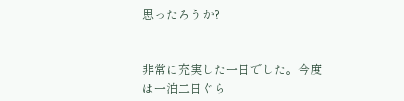思ったろうか?


非常に充実した一日でした。今度は一泊二日ぐら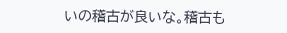いの稽古が良いな。稽古も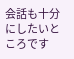会話も十分にしたいところです